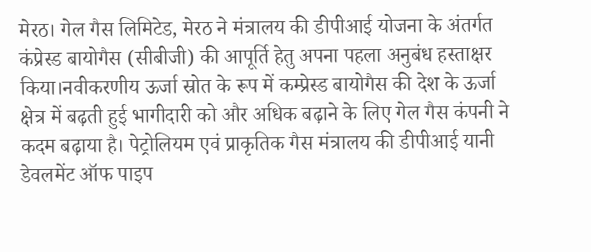मेरठ। गेल गैस लिमिटेड, मेरठ ने मंत्रालय की डीपीआई योजना के अंतर्गत कंप्रेस्ड बायोगैस (सीबीजी) की आपूर्ति हेतु अपना पहला अनुबंध हस्ताक्षर किया।नवीकरणीय ऊर्जा स्रोत के रूप में कम्प्रेस्ड बायोगैस की देश के ऊर्जा क्षेत्र में बढ़ती हुई भागीदारी को और अधिक बढ़ाने के लिए गेल गैस कंपनी ने कदम बढ़ाया है। पेट्रोलियम एवं प्राकृतिक गैस मंत्रालय की डीपीआई यानी डेवलमेंट ऑफ पाइप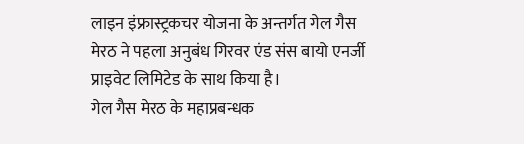लाइन इंफ्रास्ट्रकचर योजना के अन्तर्गत गेल गैस मेरठ ने पहला अनुबंध गिरवर एंड संस बायो एनर्जी प्राइवेट लिमिटेड के साथ किया है।
गेल गैस मेरठ के महाप्रबन्धक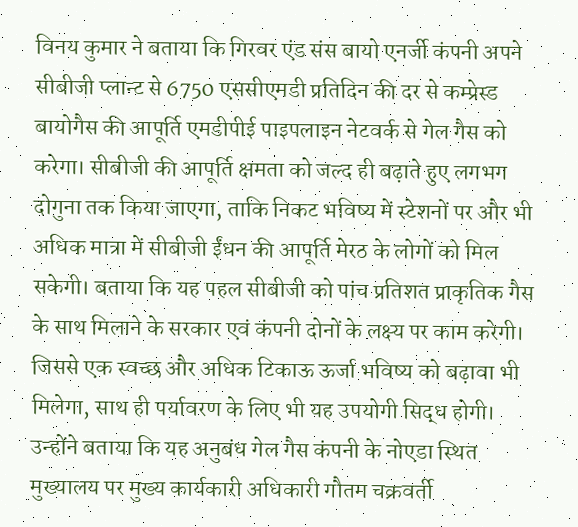विनय कुमार ने बताया कि गिरवर एंड संस बायो एनर्जी कंपनी अपने सीबीजी प्लान्ट से 6750 एससीएमडी प्रतिदिन की दर से कम्प्रेस्ड बायोगैस की आपूर्ति एमडीपीई पाइपलाइन नेटवर्क से गेल गैस को करेगा। सीबीजी की आपूर्ति क्षमता को जल्द ही बढ़ाते हुए लगभग दोगुना तक किया जाएगा, ताकि निकट भविष्य में स्टेशनों पर और भी अधिक मात्रा में सीबीजी ईंधन की आपूर्ति मेरठ के लोगों को मिल सकेगी। बताया कि यह पहल सीबीजी को पांच प्रतिशत प्राकृतिक गैस के साथ मिलाने के सरकार एवं कंपनी दोनों के लक्ष्य पर काम करेगी। जिससे एक स्वच्छ और अधिक टिकाऊ ऊर्जा भविष्य को बढ़ावा भी मिलेगा, साथ ही पर्यावरण के लिए भी यह उपयोगी सिद्ध होगी। उन्होंने बताया कि यह अनुबंध गेल गैस कंपनी के नोएडा स्थित मुख्यालय पर मुख्य कार्यकारी अधिकारी गौतम चक्रवर्ती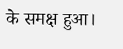के समक्ष हुआ।